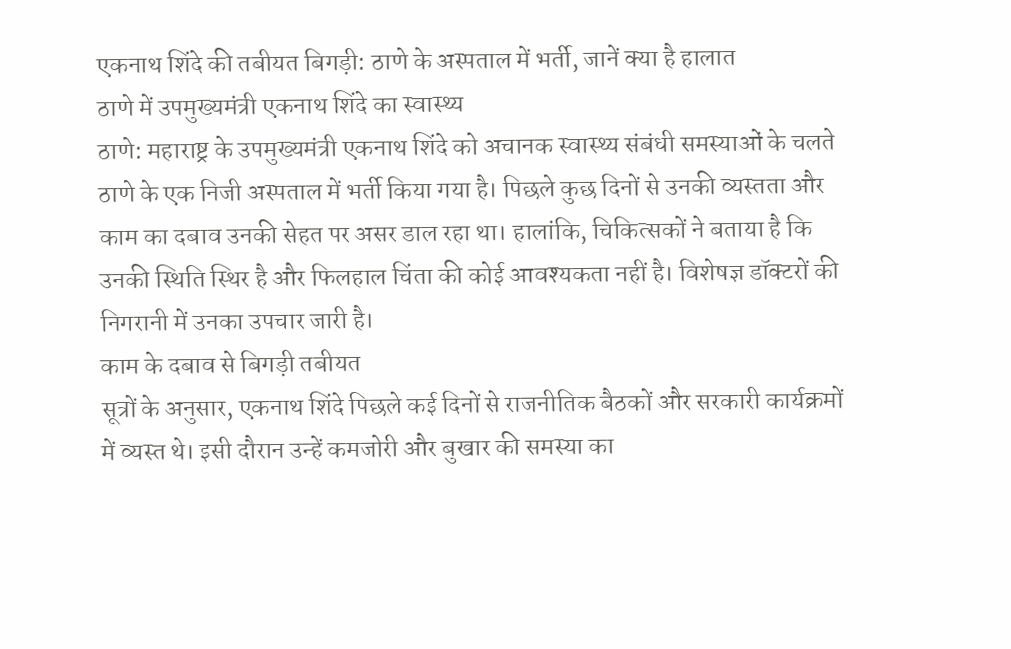एकनाथ शिंदे की तबीयत बिगड़ी: ठाणे के अस्पताल में भर्ती, जानें क्या है हालात
ठाणे में उपमुख्यमंत्री एकनाथ शिंदे का स्वास्थ्य
ठाणे: महाराष्ट्र के उपमुख्यमंत्री एकनाथ शिंदे को अचानक स्वास्थ्य संबंधी समस्याओं के चलते ठाणे के एक निजी अस्पताल में भर्ती किया गया है। पिछले कुछ दिनों से उनकी व्यस्तता और काम का दबाव उनकी सेहत पर असर डाल रहा था। हालांकि, चिकित्सकों ने बताया है कि उनकी स्थिति स्थिर है और फिलहाल चिंता की कोई आवश्यकता नहीं है। विशेषज्ञ डॉक्टरों की निगरानी में उनका उपचार जारी है।
काम के दबाव से बिगड़ी तबीयत
सूत्रों के अनुसार, एकनाथ शिंदे पिछले कई दिनों से राजनीतिक बैठकों और सरकारी कार्यक्रमों में व्यस्त थे। इसी दौरान उन्हें कमजोरी और बुखार की समस्या का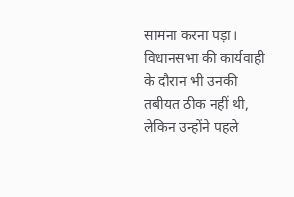सामना करना पड़ा। विधानसभा की कार्यवाही के दौरान भी उनकी तबीयत ठीक नहीं थी, लेकिन उन्होंने पहले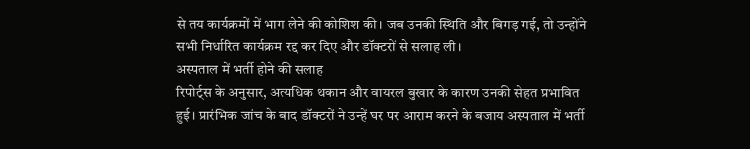से तय कार्यक्रमों में भाग लेने की कोशिश की। जब उनकी स्थिति और बिगड़ गई, तो उन्होंने सभी निर्धारित कार्यक्रम रद्द कर दिए और डॉक्टरों से सलाह ली।
अस्पताल में भर्ती होने की सलाह
रिपोर्ट्स के अनुसार, अत्यधिक थकान और वायरल बुखार के कारण उनकी सेहत प्रभावित हुई। प्रारंभिक जांच के बाद डॉक्टरों ने उन्हें घर पर आराम करने के बजाय अस्पताल में भर्ती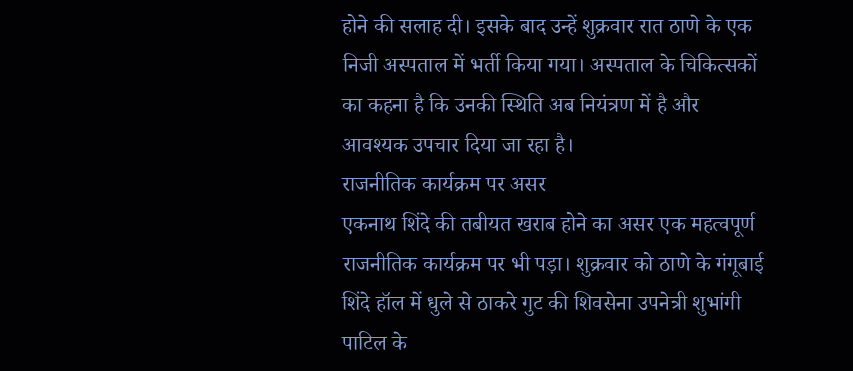होने की सलाह दी। इसके बाद उन्हें शुक्रवार रात ठाणे के एक निजी अस्पताल में भर्ती किया गया। अस्पताल के चिकित्सकों का कहना है कि उनकी स्थिति अब नियंत्रण में है और आवश्यक उपचार दिया जा रहा है।
राजनीतिक कार्यक्रम पर असर
एकनाथ शिंदे की तबीयत खराब होने का असर एक महत्वपूर्ण राजनीतिक कार्यक्रम पर भी पड़ा। शुक्रवार को ठाणे के गंगूबाई शिंदे हॉल में धुले से ठाकरे गुट की शिवसेना उपनेत्री शुभांगी पाटिल के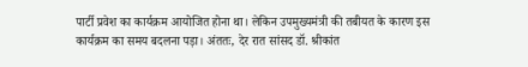पार्टी प्रवेश का कार्यक्रम आयोजित होना था। लेकिन उपमुख्यमंत्री की तबीयत के कारण इस कार्यक्रम का समय बदलना पड़ा। अंततः, देर रात सांसद डॉ. श्रीकांत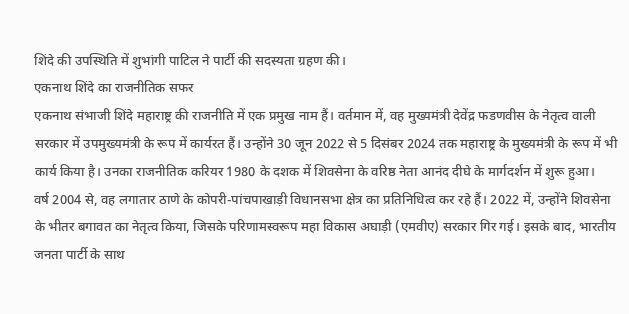शिंदे की उपस्थिति में शुभांगी पाटिल ने पार्टी की सदस्यता ग्रहण की।
एकनाथ शिंदे का राजनीतिक सफर
एकनाथ संभाजी शिंदे महाराष्ट्र की राजनीति में एक प्रमुख नाम हैं। वर्तमान में, वह मुख्यमंत्री देवेंद्र फडणवीस के नेतृत्व वाली सरकार में उपमुख्यमंत्री के रूप में कार्यरत हैं। उन्होंने 30 जून 2022 से 5 दिसंबर 2024 तक महाराष्ट्र के मुख्यमंत्री के रूप में भी कार्य किया है। उनका राजनीतिक करियर 1980 के दशक में शिवसेना के वरिष्ठ नेता आनंद दीघे के मार्गदर्शन में शुरू हुआ।
वर्ष 2004 से, वह लगातार ठाणे के कोपरी-पांचपाखाड़ी विधानसभा क्षेत्र का प्रतिनिधित्व कर रहे हैं। 2022 में, उन्होंने शिवसेना के भीतर बगावत का नेतृत्व किया, जिसके परिणामस्वरूप महा विकास अघाड़ी (एमवीए) सरकार गिर गई। इसके बाद, भारतीय जनता पार्टी के साथ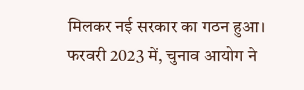मिलकर नई सरकार का गठन हुआ। फरवरी 2023 में, चुनाव आयोग ने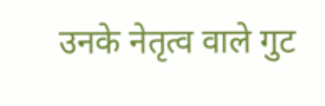उनके नेतृत्व वाले गुट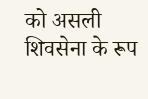को असली शिवसेना के रूप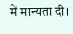में मान्यता दी।